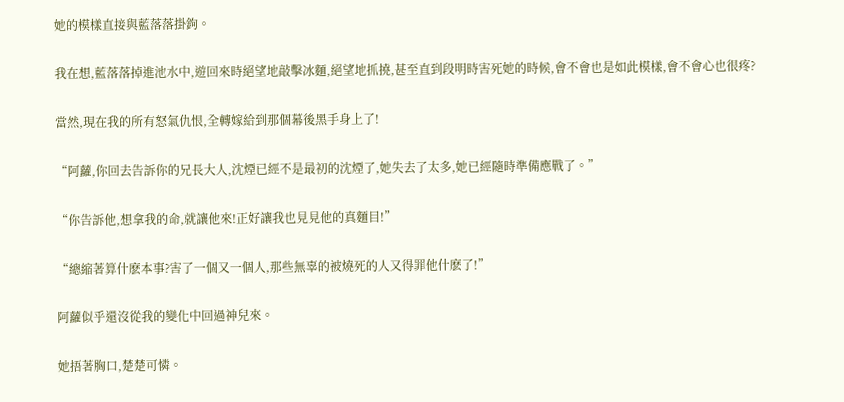她的模樣直接與藍落落掛鉤。

我在想,藍落落掉進池水中,遊回來時絕望地敲擊冰麵,絕望地抓撓,甚至直到段明時害死她的時候,會不會也是如此模樣,會不會心也很疼?

當然,現在我的所有怒氣仇恨,全轉嫁給到那個幕後黑手身上了!

“阿蘿,你回去告訴你的兄長大人,沈煙已經不是最初的沈煙了,她失去了太多,她已經隨時準備應戰了。”

“你告訴他,想拿我的命,就讓他來!正好讓我也見見他的真麵目!”

“總縮著算什麽本事?害了一個又一個人,那些無辜的被燒死的人又得罪他什麽了!”

阿蘿似乎還沒從我的變化中回過神兒來。

她捂著胸口,楚楚可憐。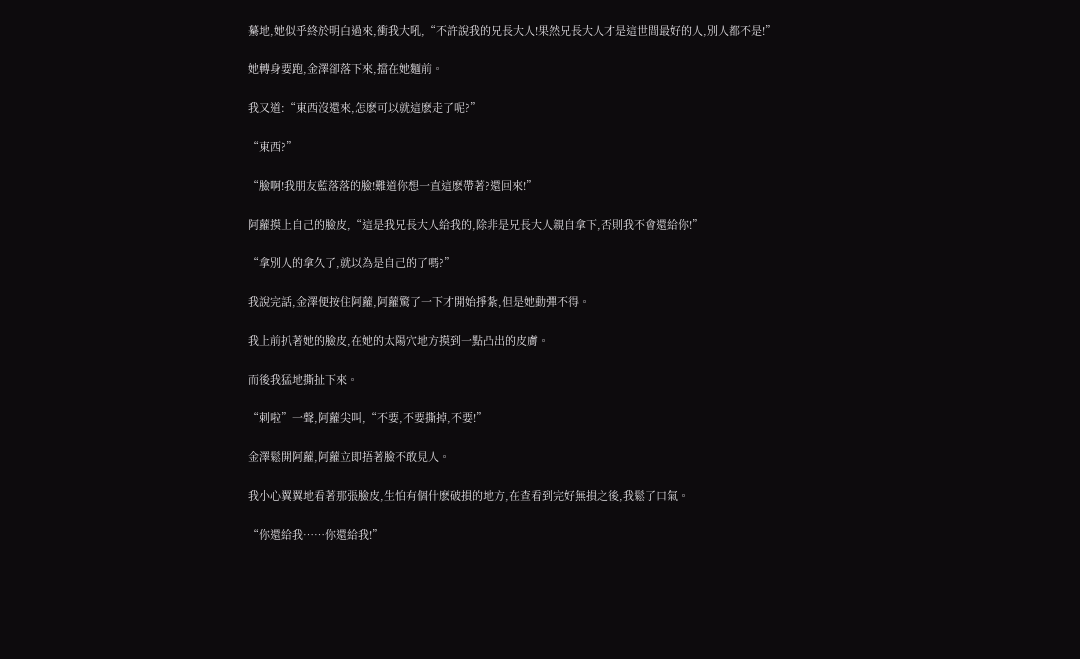驀地,她似乎終於明白過來,衝我大吼,“不許說我的兄長大人!果然兄長大人才是這世間最好的人,別人都不是!”

她轉身要跑,金澤卻落下來,擋在她麵前。

我又道:“東西沒還來,怎麽可以就這麽走了呢?”

“東西?”

“臉啊!我朋友藍落落的臉!難道你想一直這麽帶著?還回來!”

阿蘿摸上自己的臉皮,“這是我兄長大人給我的,除非是兄長大人親自拿下,否則我不會還給你!”

“拿別人的拿久了,就以為是自己的了嗎?”

我說完話,金澤便按住阿蘿,阿蘿驚了一下才開始掙紮,但是她動彈不得。

我上前扒著她的臉皮,在她的太陽穴地方摸到一點凸出的皮膚。

而後我猛地撕扯下來。

“刺啦”一聲,阿蘿尖叫,“不要,不要撕掉,不要!”

金澤鬆開阿蘿,阿蘿立即捂著臉不敢見人。

我小心翼翼地看著那張臉皮,生怕有個什麽破損的地方,在查看到完好無損之後,我鬆了口氣。

“你還給我……你還給我!”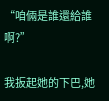“咱倆是誰還給誰啊?”

我扳起她的下巴,她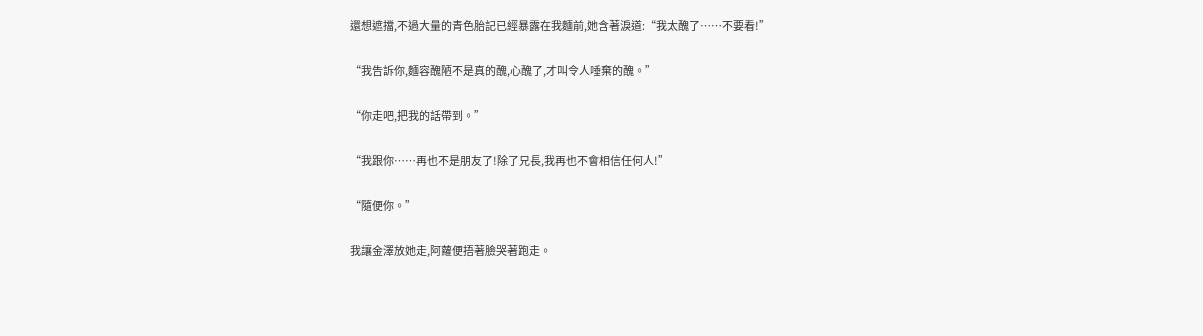還想遮擋,不過大量的青色胎記已經暴露在我麵前,她含著淚道:“我太醜了……不要看!”

“我告訴你,麵容醜陋不是真的醜,心醜了,才叫令人唾棄的醜。”

“你走吧,把我的話帶到。”

“我跟你……再也不是朋友了!除了兄長,我再也不會相信任何人!”

“隨便你。”

我讓金澤放她走,阿蘿便捂著臉哭著跑走。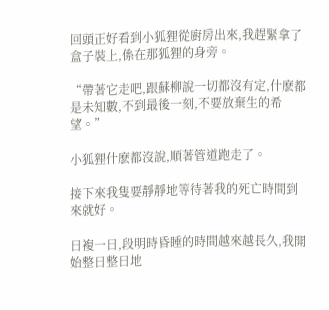回頭正好看到小狐狸從廚房出來,我趕緊拿了盒子裝上,係在那狐狸的身旁。

“帶著它走吧,跟蘇柳說一切都沒有定,什麽都是未知數,不到最後一刻,不要放棄生的希望。”

小狐狸什麽都沒說,順著管道跑走了。

接下來我隻要靜靜地等待著我的死亡時間到來就好。

日複一日,段明時昏睡的時間越來越長久,我開始整日整日地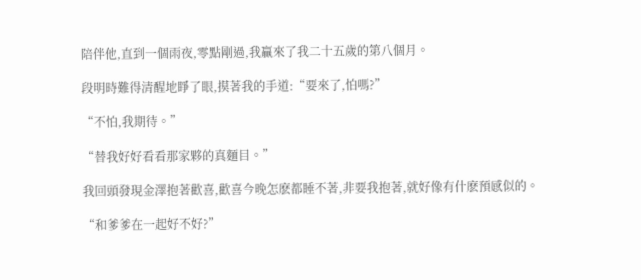陪伴他,直到一個雨夜,零點剛過,我贏來了我二十五歲的第八個月。

段明時難得清醒地睜了眼,摸著我的手道:“要來了,怕嗎?”

“不怕,我期待。”

“替我好好看看那家夥的真麵目。”

我回頭發現金澤抱著歡喜,歡喜今晚怎麽都睡不著,非要我抱著,就好像有什麽預感似的。

“和爹爹在一起好不好?”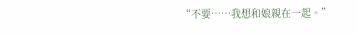“不要……我想和娘親在一起。”